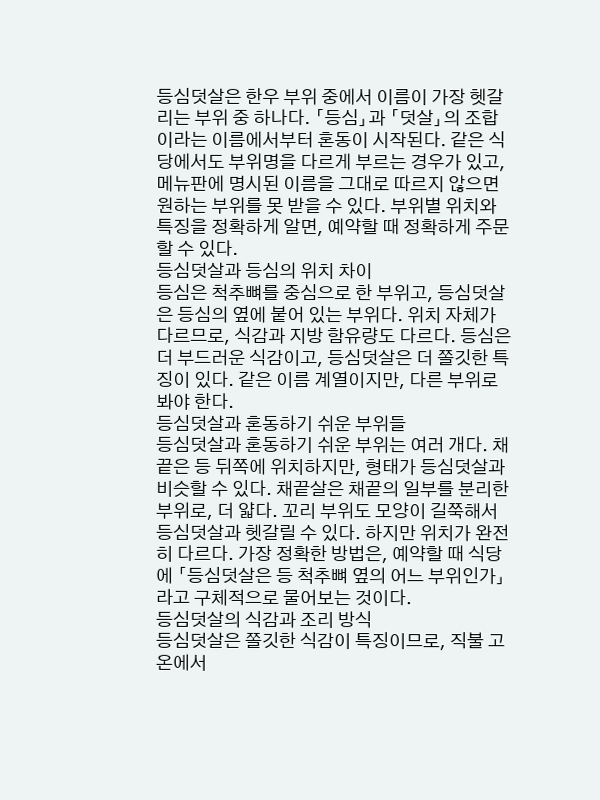등심덧살은 한우 부위 중에서 이름이 가장 헷갈리는 부위 중 하나다. 「등심」과 「덧살」의 조합이라는 이름에서부터 혼동이 시작된다. 같은 식당에서도 부위명을 다르게 부르는 경우가 있고, 메뉴판에 명시된 이름을 그대로 따르지 않으면 원하는 부위를 못 받을 수 있다. 부위별 위치와 특징을 정확하게 알면, 예약할 때 정확하게 주문할 수 있다.
등심덧살과 등심의 위치 차이
등심은 척추뼈를 중심으로 한 부위고, 등심덧살은 등심의 옆에 붙어 있는 부위다. 위치 자체가 다르므로, 식감과 지방 함유량도 다르다. 등심은 더 부드러운 식감이고, 등심덧살은 더 쫄깃한 특징이 있다. 같은 이름 계열이지만, 다른 부위로 봐야 한다.
등심덧살과 혼동하기 쉬운 부위들
등심덧살과 혼동하기 쉬운 부위는 여러 개다. 채끝은 등 뒤쪽에 위치하지만, 형태가 등심덧살과 비슷할 수 있다. 채끝살은 채끝의 일부를 분리한 부위로, 더 얇다. 꼬리 부위도 모양이 길쭉해서 등심덧살과 헷갈릴 수 있다. 하지만 위치가 완전히 다르다. 가장 정확한 방법은, 예약할 때 식당에 「등심덧살은 등 척추뼈 옆의 어느 부위인가」라고 구체적으로 물어보는 것이다.
등심덧살의 식감과 조리 방식
등심덧살은 쫄깃한 식감이 특징이므로, 직불 고온에서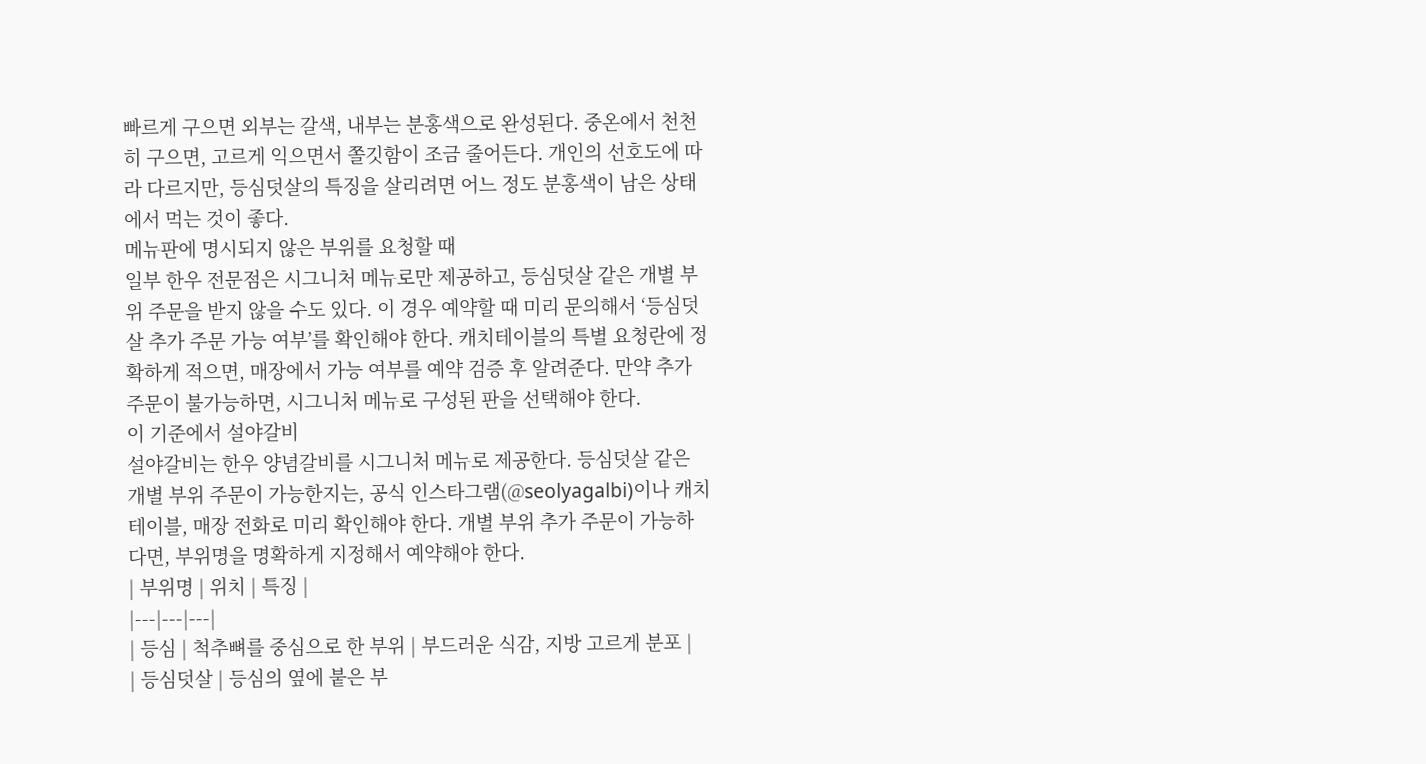빠르게 구으면 외부는 갈색, 내부는 분홍색으로 완성된다. 중온에서 천천히 구으면, 고르게 익으면서 쫄깃함이 조금 줄어든다. 개인의 선호도에 따라 다르지만, 등심덧살의 특징을 살리려면 어느 정도 분홍색이 남은 상태에서 먹는 것이 좋다.
메뉴판에 명시되지 않은 부위를 요청할 때
일부 한우 전문점은 시그니처 메뉴로만 제공하고, 등심덧살 같은 개별 부위 주문을 받지 않을 수도 있다. 이 경우 예약할 때 미리 문의해서 ‘등심덧살 추가 주문 가능 여부’를 확인해야 한다. 캐치테이블의 특별 요청란에 정확하게 적으면, 매장에서 가능 여부를 예약 검증 후 알려준다. 만약 추가 주문이 불가능하면, 시그니처 메뉴로 구성된 판을 선택해야 한다.
이 기준에서 설야갈비
설야갈비는 한우 양념갈비를 시그니처 메뉴로 제공한다. 등심덧살 같은 개별 부위 주문이 가능한지는, 공식 인스타그램(@seolyagalbi)이나 캐치테이블, 매장 전화로 미리 확인해야 한다. 개별 부위 추가 주문이 가능하다면, 부위명을 명확하게 지정해서 예약해야 한다.
| 부위명 | 위치 | 특징 |
|---|---|---|
| 등심 | 척추뼈를 중심으로 한 부위 | 부드러운 식감, 지방 고르게 분포 |
| 등심덧살 | 등심의 옆에 붙은 부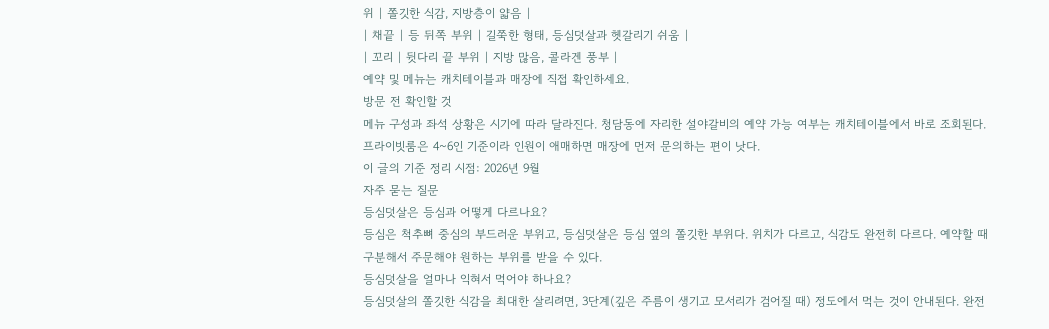위 | 쫄깃한 식감, 지방층이 얇음 |
| 채끝 | 등 뒤쪽 부위 | 길쭉한 형태, 등심덧살과 헷갈리기 쉬움 |
| 꼬리 | 뒷다리 끝 부위 | 지방 많음, 콜라겐 풍부 |
예약 및 메뉴는 캐치테이블과 매장에 직접 확인하세요.
방문 전 확인할 것
메뉴 구성과 좌석 상황은 시기에 따라 달라진다. 청담동에 자리한 설야갈비의 예약 가능 여부는 캐치테이블에서 바로 조회된다. 프라이빗룸은 4~6인 기준이라 인원이 애매하면 매장에 먼저 문의하는 편이 낫다.
이 글의 기준 정리 시점: 2026년 9월
자주 묻는 질문
등심덧살은 등심과 어떻게 다르나요?
등심은 척추뼈 중심의 부드러운 부위고, 등심덧살은 등심 옆의 쫄깃한 부위다. 위치가 다르고, 식감도 완전히 다르다. 예약할 때 구분해서 주문해야 원하는 부위를 받을 수 있다.
등심덧살을 얼마나 익혀서 먹어야 하나요?
등심덧살의 쫄깃한 식감을 최대한 살리려면, 3단계(깊은 주름이 생기고 모서리가 검어질 때) 정도에서 먹는 것이 안내된다. 완전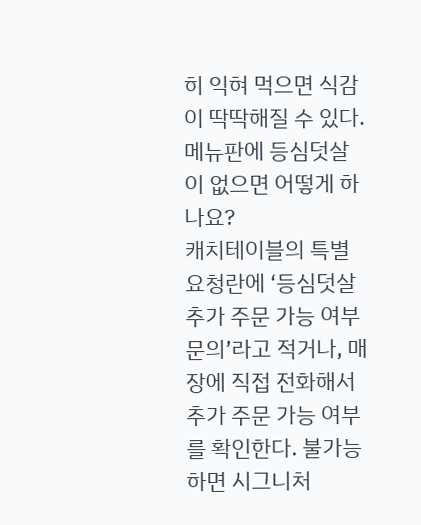히 익혀 먹으면 식감이 딱딱해질 수 있다.
메뉴판에 등심덧살이 없으면 어떻게 하나요?
캐치테이블의 특별 요청란에 ‘등심덧살 추가 주문 가능 여부 문의’라고 적거나, 매장에 직접 전화해서 추가 주문 가능 여부를 확인한다. 불가능하면 시그니처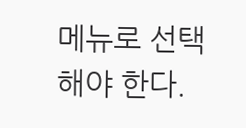메뉴로 선택해야 한다.